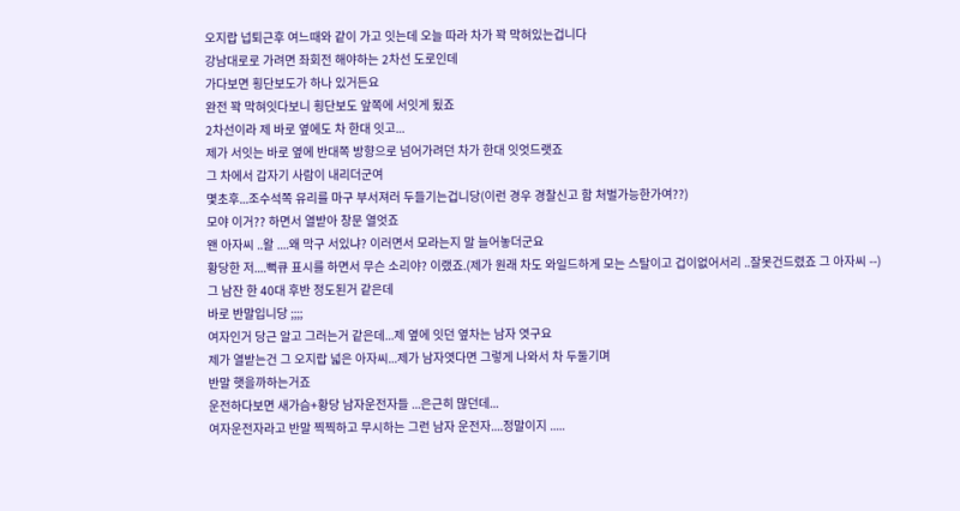오지랍 넙퇴근후 여느때와 같이 가고 잇는데 오늘 따라 차가 꽉 막혀있는겁니다
강남대로로 가려면 좌회전 해야하는 2차선 도로인데
가다보면 횡단보도가 하나 있거든요
완전 꽉 막혀잇다보니 횡단보도 앞쪽에 서잇게 됬죠
2차선이라 제 바로 옆에도 차 한대 잇고...
제가 서잇는 바로 옆에 반대쪽 방향으로 넘어가려던 차가 한대 잇엇드랫죠
그 차에서 갑자기 사람이 내리더군여
몇초후...조수석쪽 유리를 마구 부서져러 두들기는겁니당(이런 경우 경찰신고 함 처벌가능한가여??)
모야 이거?? 하면서 열받아 창문 열엇죠
왠 아자씨 ..왈 ....왜 막구 서있냐? 이러면서 모라는지 말 늘어놓더군요
황당한 저....뻑큐 표시를 하면서 무슨 소리야? 이랬죠.(제가 원래 차도 와일드하게 모는 스탈이고 겁이없어서리 ..잘못건드렸죠 그 아자씨 --)
그 남잔 한 40대 후반 정도된거 같은데
바로 반말입니당 ;;;;
여자인거 당근 알고 그러는거 같은데...제 옆에 잇던 옆차는 남자 엿구요
제가 열받는건 그 오지랍 넓은 아자씨...제가 남자엿다면 그렇게 나와서 차 두둘기며
반말 햇을까하는거죠
운전하다보면 새가슴+황당 남자운전자들 ...은근히 많던데...
여자운전자라고 반말 찍찍하고 무시하는 그런 남자 운전자....정말이지 .....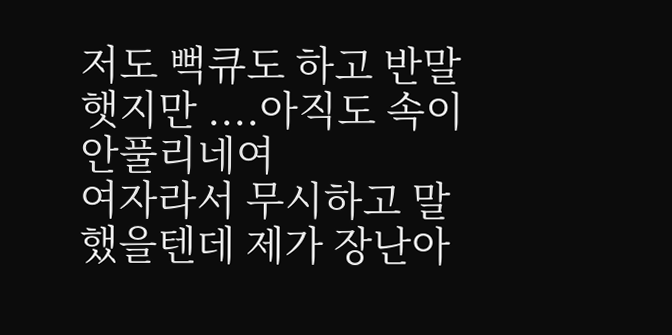저도 뻑큐도 하고 반말 햇지만 ....아직도 속이 안풀리네여
여자라서 무시하고 말했을텐데 제가 장난아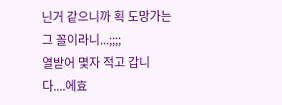닌거 같으니까 획 도망가는 그 꼴이라니...;;;;
열받어 몇자 적고 갑니다....에효